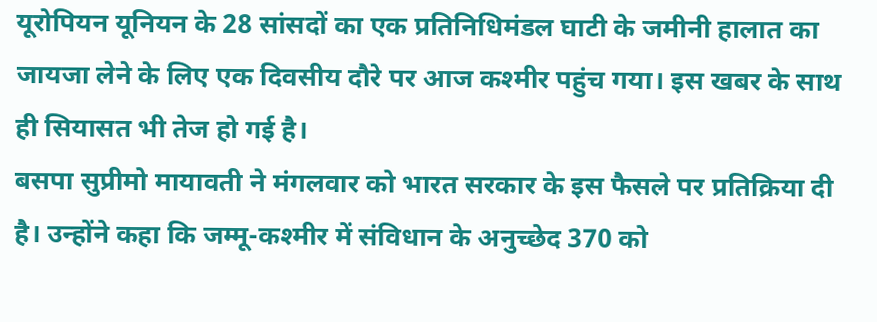यूरोपियन यूनियन के 28 सांसदों का एक प्रतिनिधिमंडल घाटी के जमीनी हालात का जायजा लेने के लिए एक दिवसीय दौरे पर आज कश्मीर पहुंच गया। इस खबर के साथ ही सियासत भी तेज हो गई है।
बसपा सुप्रीमो मायावती ने मंगलवार को भारत सरकार के इस फैसले पर प्रतिक्रिया दी है। उन्होंने कहा कि जम्मू-कश्मीर में संविधान के अनुच्छेद 370 को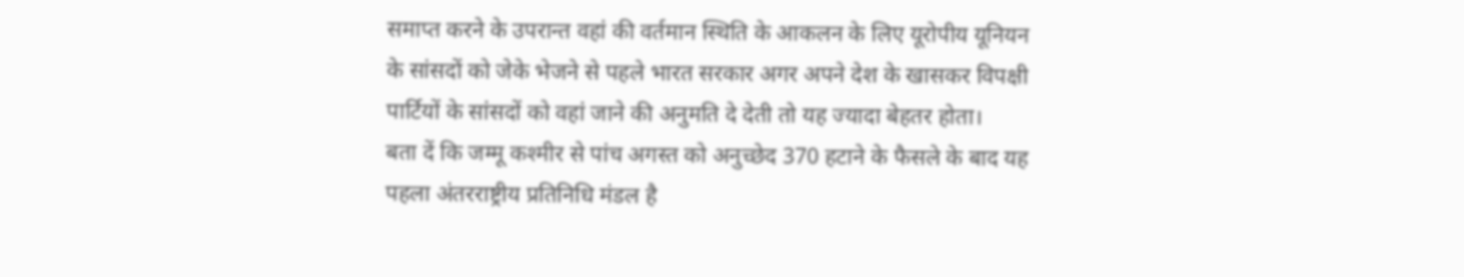समाप्त करने के उपरान्त वहां की वर्तमान स्थिति के आकलन के लिए यूरोपीय यूनियन के सांसदों को जेके भेजने से पहले भारत सरकार अगर अपने देश के खासकर विपक्षी पार्टियों के सांसदों को वहां जाने की अनुमति दे देती तो यह ज्यादा बेहतर होता।
बता दें कि जम्मू कश्मीर से पांच अगस्त को अनुच्छेद 370 हटाने के फैसले के बाद यह पहला अंतरराष्ट्रीय प्रतिनिधि मंडल है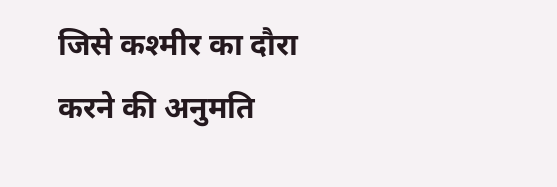जिसे कश्मीर का दौरा करने की अनुमति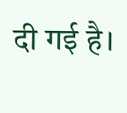दी गई है।